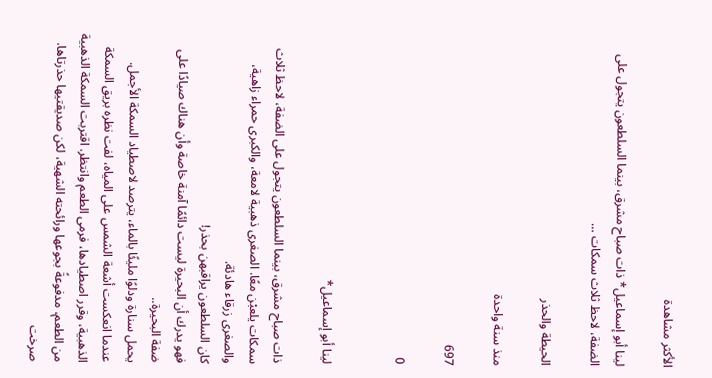الأكثر مشاهدة

لينا أبو إسماعيل* ذات صباح مشرق، بينما السلطعون يتجول على الضفة، لاحظ ثلاث سمكات …

الحيطة والحذر

منذ سنة واحدة

697

0


لينا أبو إسماعيل*

ذات صباح مشرق، بينما السلطعون يتجول على الضفة، لاحظ ثلاث سمكات يلعبْن معًا. الصغرى ذهبية لامعة، والكبرى حمراء زاهية، والصغرى زرقاء هادئة.
كان السلطعون يراقبهن بحذر!
فهو يدرك أن البحيرة ليست دائمًا آمنة خاصة وأن هناك صيادًا على ضفة البحيرة..
يحمل سنارة ودلوًا مليئًا بالماء، يترصد لاصطياد السمكة الأجمل.
عندما انعكست أشعة الشمس على المياه، لفت نظره بريق السمكة الذهبية، وقرر اصطيادها، فرمى الطعم وانتظر. اقتربت السمكة الذهبية من الطعم، مدفوعةً بجوعها ورائحته الشهية، لكن صديقتيها حذرتاها.
صرخت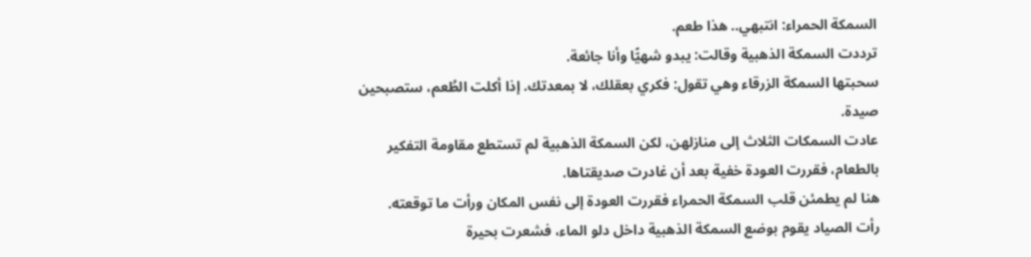السمكة الحمراء: انتبهي.. هذا طعم.
ترددت السمكة الذهبية وقالت: يبدو شهيًّا وأنا جائعة.
سحبتها السمكة الزرقاء وهي تقول: فكري بعقلك، لا بمعدتك. إذا أكلت الطُعم، ستصبحين صيدة.
عادت السمكات الثلاث إلى منازلهن، لكن السمكة الذهبية لم تستطع مقاومة التفكير بالطعام، فقررت العودة خفية بعد أن غادرت صديقتاها.
هنا لم يطمئن قلب السمكة الحمراء فقررت العودة إلى نفس المكان ورأت ما توقعته.
رأت الصياد يقوم بوضع السمكة الذهبية داخل دلو الماء، فشعرت بحيرة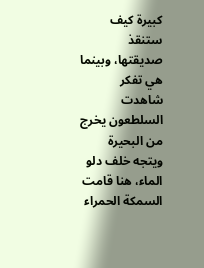كبيرة كيف ستنقذ صديقتها، وبينما هي تفكر شاهدت السلطعون يخرج من البحيرة ويتجه خلف دلو الماء، هنا قامت السمكة الحمراء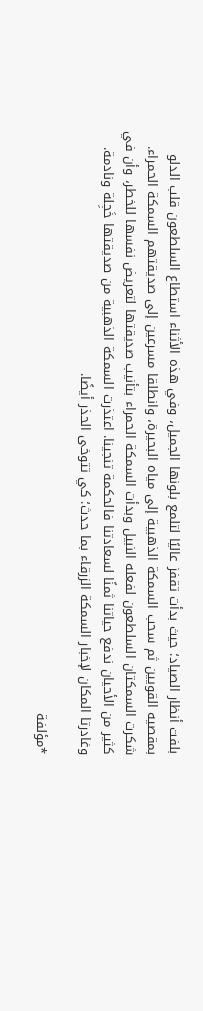بلفت أنظار الصياد؛ حيث بدأت تقفز عاليًا لتلمع بلونها الجميل، وفي هذه الأثناء استطاع السلطعون قلب الدلو بمقصيه القويين ثم سحب السمكة الذهبية إلى مياه البحيرة، وانطلقا مسرعين إلى صديقتهم السمكة الحمراء.
شكرت السمكتان السلطعون لفعله النبيل وبدأت السمكة الحمراء بتأنيب صديقتها لتعريض نفسها للخطر، وأن في كثير من الأحيان ندفع حياتنا ثمنًا لسعادتنا فالحكمة تنجينا. اعتذرت السمكة الذهبية من صديقتها خَجِلة ونادمة. وغادرتا المكان لإخبار السمكة الزرقاء بما حدث؛ كي تتوخى الحذر أيضًا.

*مؤلفة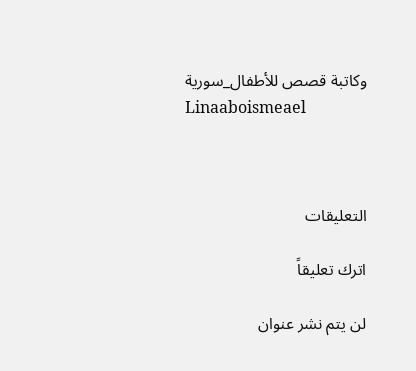وكاتبة قصص للأطفال_سورية
Linaaboismeael



التعليقات

اترك تعليقاً

لن يتم نشر عنوان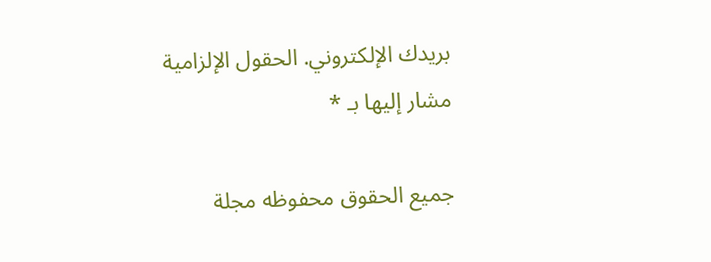بريدك الإلكتروني. الحقول الإلزامية مشار إليها بـ *

جميع الحقوق محفوظه مجلة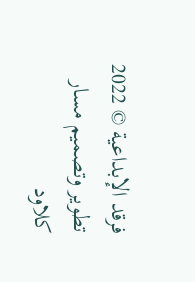فرقد الإبداعية © 2022
تطوير وتصميم مسار كلاود